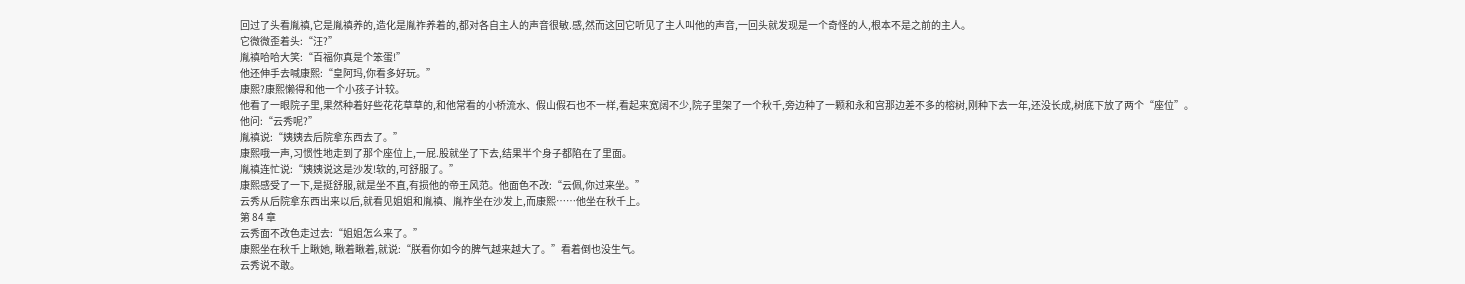回过了头看胤禛,它是胤禛养的,造化是胤祚养着的,都对各自主人的声音很敏.感,然而这回它听见了主人叫他的声音,一回头就发现是一个奇怪的人,根本不是之前的主人。
它微微歪着头:“汪?”
胤禛哈哈大笑:“百福你真是个笨蛋!”
他还伸手去喊康熙:“皇阿玛,你看多好玩。”
康熙?康熙懒得和他一个小孩子计较。
他看了一眼院子里,果然种着好些花花草草的,和他常看的小桥流水、假山假石也不一样,看起来宽阔不少,院子里架了一个秋千,旁边种了一颗和永和宫那边差不多的榕树,刚种下去一年,还没长成,树底下放了两个“座位”。
他问:“云秀呢?”
胤禛说:“姨姨去后院拿东西去了。”
康熙哦一声,习惯性地走到了那个座位上,一屁.股就坐了下去,结果半个身子都陷在了里面。
胤禛连忙说:“姨姨说这是沙发!软的,可舒服了。”
康熙感受了一下,是挺舒服,就是坐不直,有损他的帝王风范。他面色不改:“云佩,你过来坐。”
云秀从后院拿东西出来以后,就看见姐姐和胤禛、胤祚坐在沙发上,而康熙……他坐在秋千上。
第 84 章
云秀面不改色走过去:“姐姐怎么来了。”
康熙坐在秋千上瞅她, 瞅着瞅着,就说:“朕看你如今的脾气越来越大了。”看着倒也没生气。
云秀说不敢。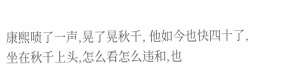康熙啧了一声,晃了晃秋千, 他如今也快四十了, 坐在秋千上头,怎么看怎么违和,也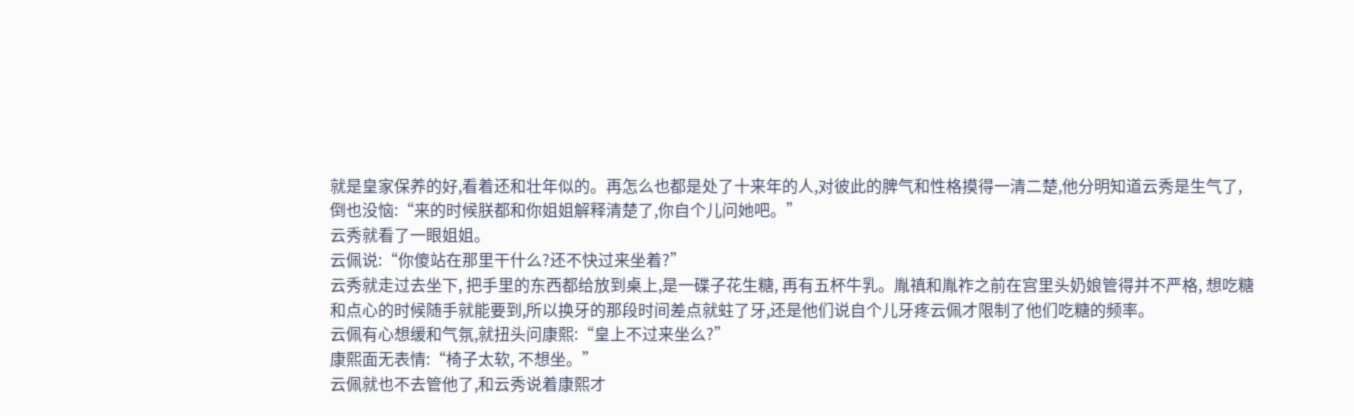就是皇家保养的好,看着还和壮年似的。再怎么也都是处了十来年的人,对彼此的脾气和性格摸得一清二楚,他分明知道云秀是生气了, 倒也没恼:“来的时候朕都和你姐姐解释清楚了,你自个儿问她吧。”
云秀就看了一眼姐姐。
云佩说:“你傻站在那里干什么?还不快过来坐着?”
云秀就走过去坐下, 把手里的东西都给放到桌上,是一碟子花生糖, 再有五杯牛乳。胤禛和胤祚之前在宫里头奶娘管得并不严格, 想吃糖和点心的时候随手就能要到,所以换牙的那段时间差点就蛀了牙,还是他们说自个儿牙疼云佩才限制了他们吃糖的频率。
云佩有心想缓和气氛,就扭头问康熙:“皇上不过来坐么?”
康熙面无表情:“椅子太软, 不想坐。”
云佩就也不去管他了,和云秀说着康熙才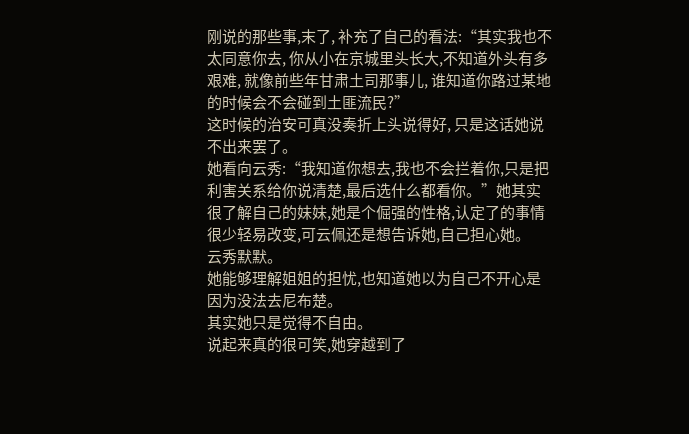刚说的那些事,末了, 补充了自己的看法:“其实我也不太同意你去, 你从小在京城里头长大,不知道外头有多艰难, 就像前些年甘肃土司那事儿, 谁知道你路过某地的时候会不会碰到土匪流民?”
这时候的治安可真没奏折上头说得好, 只是这话她说不出来罢了。
她看向云秀:“我知道你想去,我也不会拦着你,只是把利害关系给你说清楚,最后选什么都看你。”她其实很了解自己的妹妹,她是个倔强的性格,认定了的事情很少轻易改变,可云佩还是想告诉她,自己担心她。
云秀默默。
她能够理解姐姐的担忧,也知道她以为自己不开心是因为没法去尼布楚。
其实她只是觉得不自由。
说起来真的很可笑,她穿越到了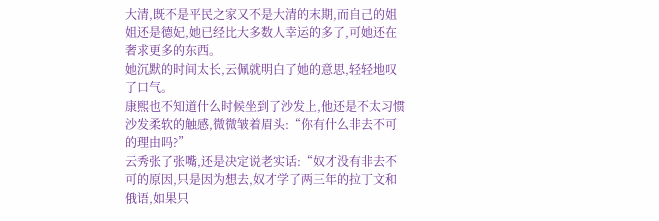大清,既不是平民之家又不是大清的末期,而自己的姐姐还是德妃,她已经比大多数人幸运的多了,可她还在奢求更多的东西。
她沉默的时间太长,云佩就明白了她的意思,轻轻地叹了口气。
康熙也不知道什么时候坐到了沙发上,他还是不太习惯沙发柔软的触感,微微皱着眉头:“你有什么非去不可的理由吗?”
云秀张了张嘴,还是决定说老实话:“奴才没有非去不可的原因,只是因为想去,奴才学了两三年的拉丁文和俄语,如果只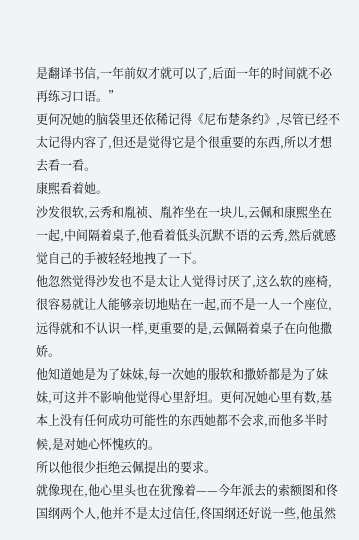是翻译书信,一年前奴才就可以了,后面一年的时间就不必再练习口语。”
更何况她的脑袋里还依稀记得《尼布楚条约》,尽管已经不太记得内容了,但还是觉得它是个很重要的东西,所以才想去看一看。
康熙看着她。
沙发很软,云秀和胤祯、胤祚坐在一块儿,云佩和康熙坐在一起,中间隔着桌子,他看着低头沉默不语的云秀,然后就感觉自己的手被轻轻地拽了一下。
他忽然觉得沙发也不是太让人觉得讨厌了,这么软的座椅,很容易就让人能够亲切地贴在一起,而不是一人一个座位,远得就和不认识一样,更重要的是,云佩隔着桌子在向他撒娇。
他知道她是为了妹妹,每一次她的服软和撒娇都是为了妹妹,可这并不影响他觉得心里舒坦。更何况她心里有数,基本上没有任何成功可能性的东西她都不会求,而他多半时候,是对她心怀愧疚的。
所以他很少拒绝云佩提出的要求。
就像现在,他心里头也在犹豫着——今年派去的索额图和佟国纲两个人,他并不是太过信任,佟国纲还好说一些,他虽然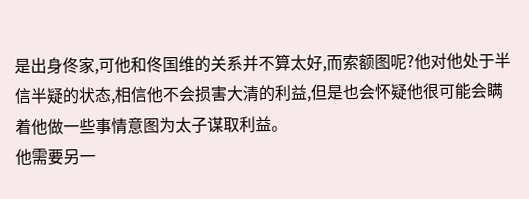是出身佟家,可他和佟国维的关系并不算太好,而索额图呢?他对他处于半信半疑的状态,相信他不会损害大清的利益,但是也会怀疑他很可能会瞒着他做一些事情意图为太子谋取利益。
他需要另一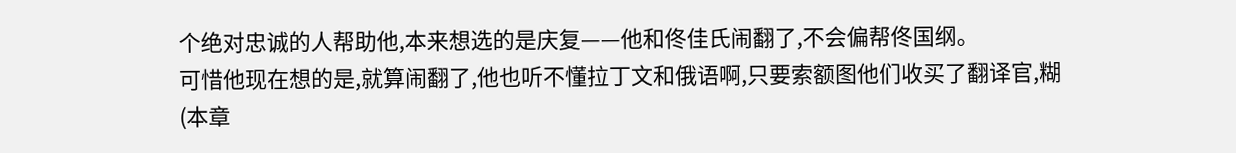个绝对忠诚的人帮助他,本来想选的是庆复——他和佟佳氏闹翻了,不会偏帮佟国纲。
可惜他现在想的是,就算闹翻了,他也听不懂拉丁文和俄语啊,只要索额图他们收买了翻译官,糊
(本章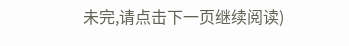未完,请点击下一页继续阅读)